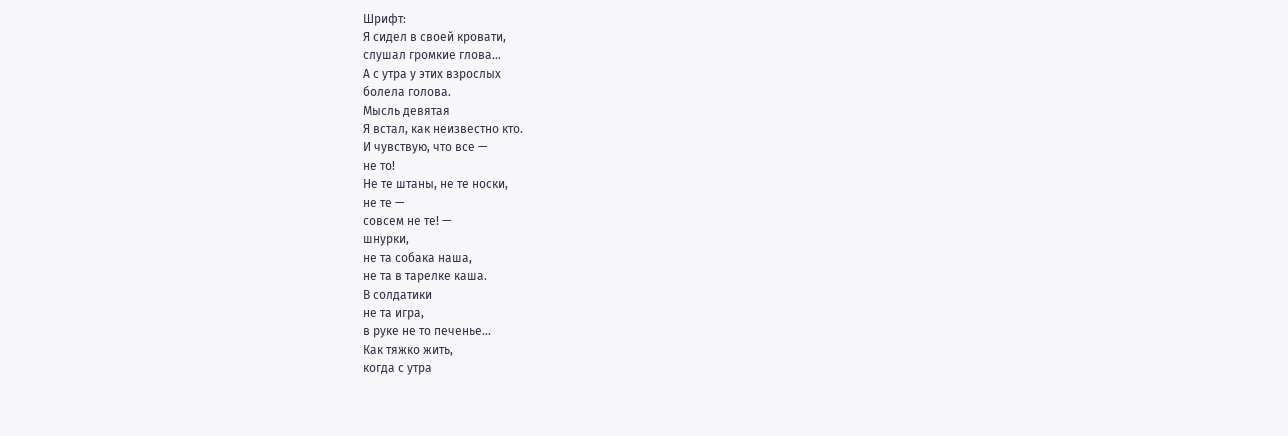Шрифт:
Я сидел в своей кровати,
слушал громкие глова…
А с утра у этих взрослых
болела голова.
Мысль девятая
Я встал, как неизвестно кто.
И чувствую, что все —
не то!
Не те штаны, не те носки,
не те —
совсем не те! —
шнурки,
не та собака наша,
не та в тарелке каша.
В солдатики
не та игра,
в руке не то печенье…
Как тяжко жить,
когда с утра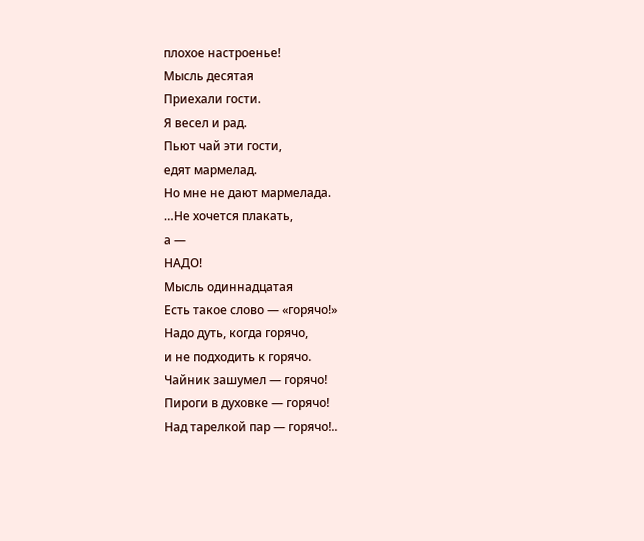плохое настроенье!
Мысль десятая
Приехали гости.
Я весел и рад.
Пьют чай эти гости,
едят мармелад.
Но мне не дают мармелада.
…Не хочется плакать,
а —
НАДО!
Мысль одиннадцатая
Есть такое слово — «горячо!»
Надо дуть, когда горячо,
и не подходить к горячо.
Чайник зашумел — горячо!
Пироги в духовке — горячо!
Над тарелкой пар — горячо!..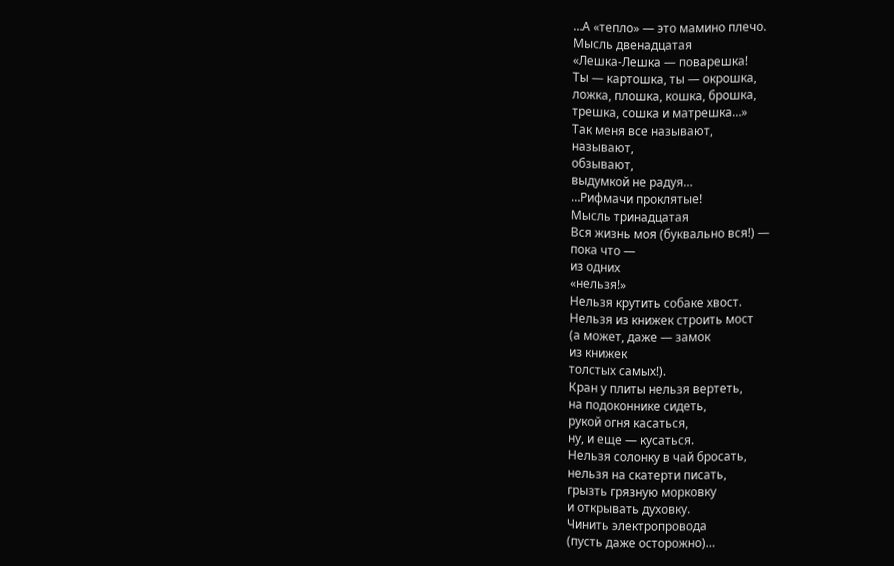…А «тепло» — это мамино плечо.
Мысль двенадцатая
«Лешка-Лешка — поварешка!
Ты — картошка, ты — окрошка,
ложка, плошка, кошка, брошка,
трешка, сошка и матрешка…»
Так меня все называют,
называют,
обзывают,
выдумкой не радуя…
…Рифмачи проклятые!
Мысль тринадцатая
Вся жизнь моя (буквально вся!) —
пока что —
из одних
«нельзя!»
Нельзя крутить собаке хвост.
Нельзя из книжек строить мост
(а может, даже — замок
из книжек
толстых самых!).
Кран у плиты нельзя вертеть,
на подоконнике сидеть,
рукой огня касаться,
ну, и еще — кусаться.
Нельзя солонку в чай бросать,
нельзя на скатерти писать,
грызть грязную морковку
и открывать духовку.
Чинить электропровода
(пусть даже осторожно)…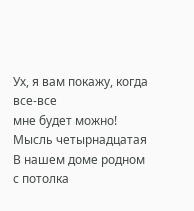Ух, я вам покажу, когда
все-все
мне будет можно!
Мысль четырнадцатая
В нашем доме родном
с потолка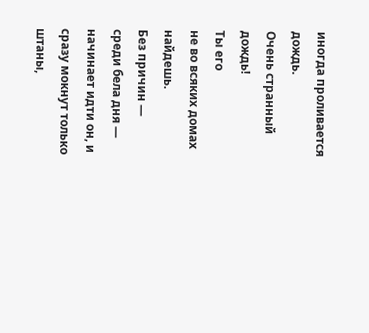иногда проливается дождь.
Очень странный дождь!
Ты eго
не во всяких домах
найдешь.
Без причин —
среди бела дня —
начинает идти он, и
сразу мокнут только штаны,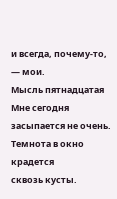и всегда, почему-то, — мои.
Мысль пятнадцатая
Мне сегодня
засыпается не очень.
Темнота в окно крадется
сквозь кусты.